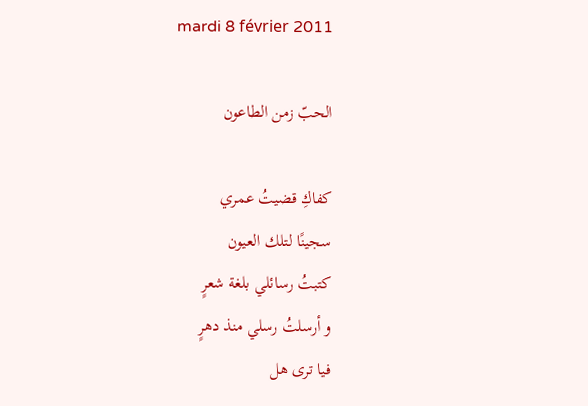mardi 8 février 2011

الحبّ زمن الطاعون

كفاكِ قضيتُ عمري
سجينًا لتلك العيون
كتبتُ رسائلي بلغة شعرٍ
و أرسلتُ رسلي منذ دهرٍ
فيا ترى هل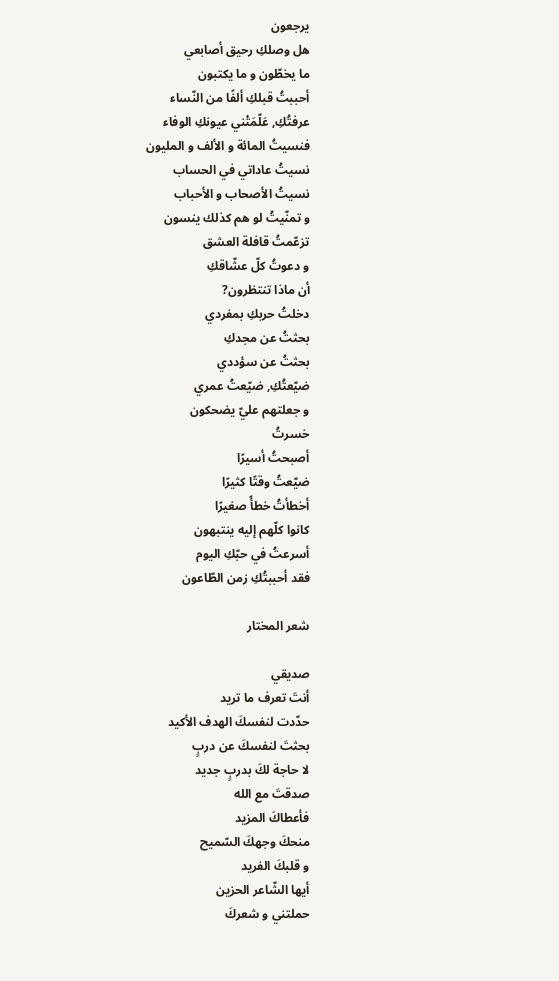يرجعون
هل وصلكِ رحيق أصابعي
ما يخطّون و ما يكتبون
أحببتُ قبلكِ ألفًا من النّساء
عرفتُكِ, عَلّمَتْني عيونكِ الوفاء
فنسيتُ المائة و الألف و المليون
نسيتُ عاداتي في الحساب
نسيتُ الأصحاب و الأحباب
و تمنّيتُ لو هم كذلك ينسون
تزعّمتُ قافلة العشق
و دعوتُ كلّ عشّاقكِ
أن ماذا تنتظرون?
دخلتُ حربكِ بمفردي
بحثتُ عن مجدكِ
بحثتُ عن سؤددي
ضيّعتُكِ, ضيّعتُ عمري
و جعلتهم عليّ يضحكون
خسرتُ
أصبحتُ أسيرًا
ضيّعتُ وقتًا كثيرًا
أخطأتُ خطأً صغيرًا
كانوا كلّهم إليه ينتبهون
أسرعتُ في حبّكِ اليوم
فقد أحببتُكِ زمن الطّاعون

شعر المختار

صديقي
أنتَ تعرف ما تريد
حدّدت لنفسكَ الهدف الأكيد
بحثتَ لنفسكَ عن دربٍ
لا حاجة لكَ بدربٍ جديد
صدقتَ مع الله
فأعطاكَ المزيد
منحكَ وجهكَ السّميح
و قلبكَ الفريد
أيها الشّاعر الحزين
حملتني و شعركَ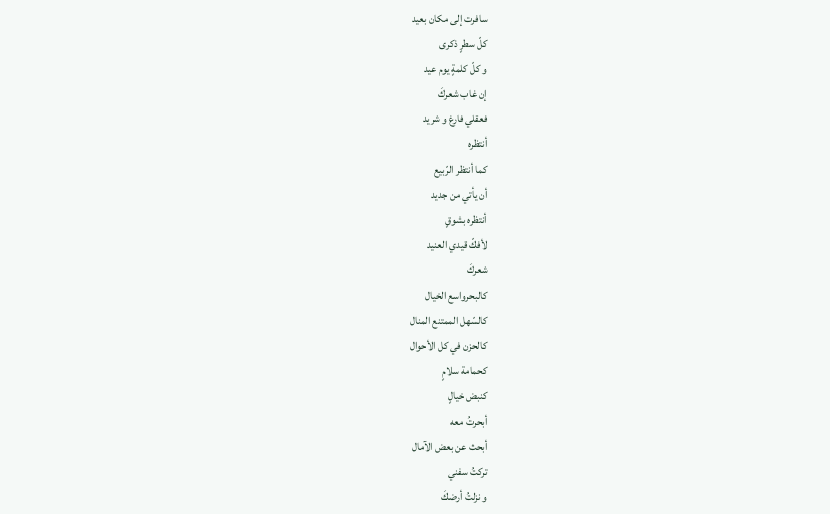سافرت إلى مكان بعيد
كلّ سطرٍ ذكرى
و كلّ كلمةٍ يوم عيد
إن غاب شعركَ
فعقلي فارغ و شريد
أنتظره
كما أنتظر الرّبيع
أن يأتي من جديد
أنتظره بشوقٍ
لأفكّ قيدي العنيد
شعركَ
كالبحرواسع الخيال
كالسّهل الممتنع المنال
كالحزن في كل الأحوال
كحمامة سلامٍ
كنبض خيالٍ
أبحرتُ معه
أبحث عن بعض الآمال
تركتُ سفني
و نزلتُ أرضكَ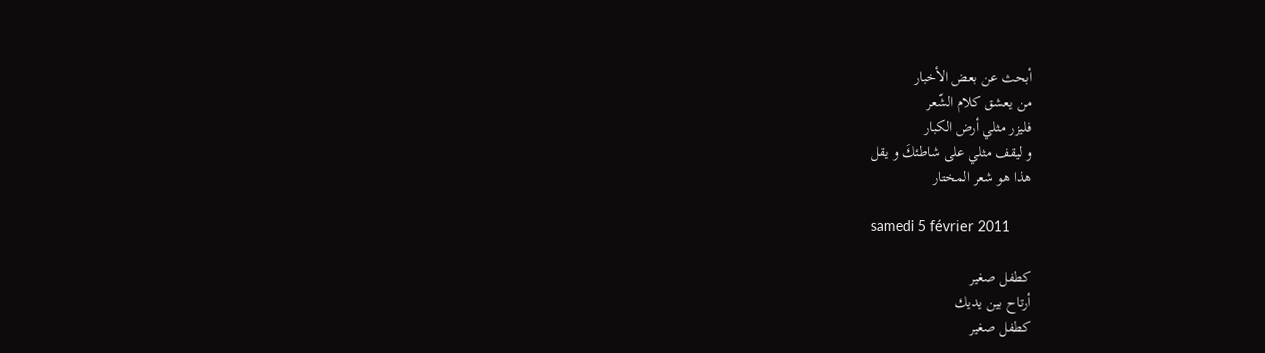أبحث عن بعض الأخبار
من يعشق كلام الشّعر
فليزر مثلي أرض الكبار
و ليقف مثلي على شاطئكَ و يقل
هذا هو شعر المختار

samedi 5 février 2011

كطفل صغير
أرتاح بين يديك
كطفل صغير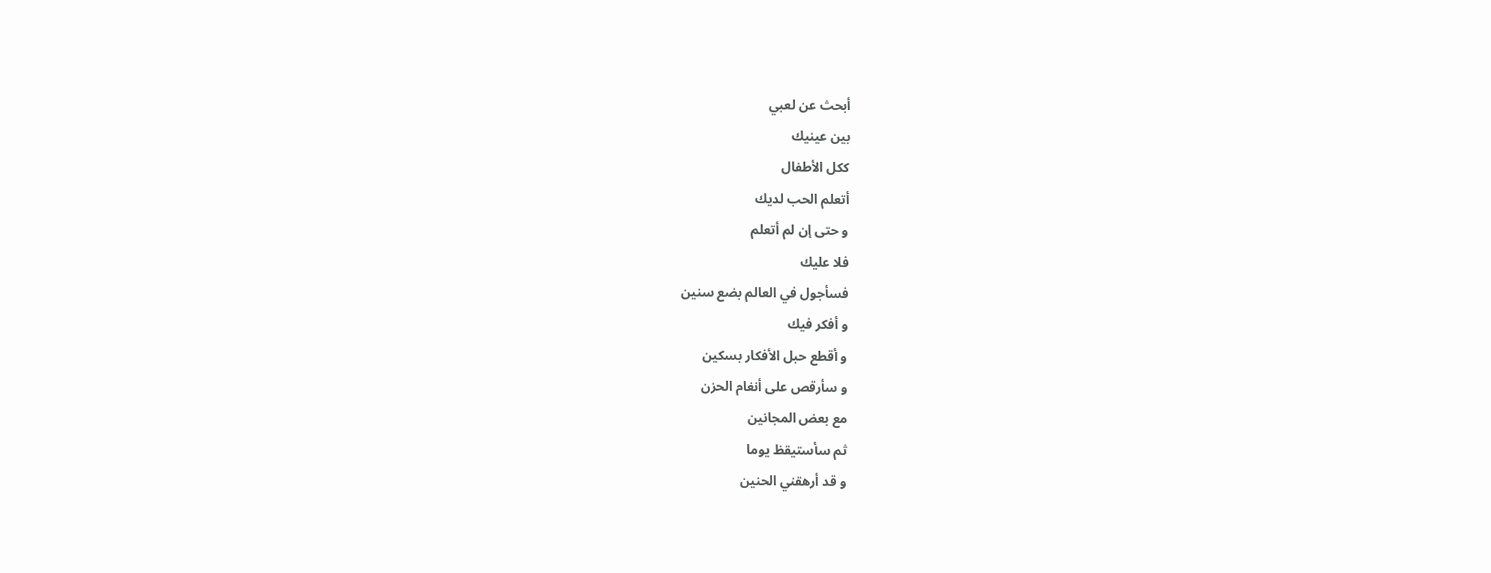أبحث عن لعبي
بين عينيك
ككل الأطفال
أتعلم الحب لديك
و حتى إن لم أتعلم
فلا عليك
فسأجول في العالم بضع سنين
و أفكر فيك
و أقطع حبل الأفكار بسكين
و سأرقص على أنغام الحزن
مع بعض المجانين
ثم سأستيقظ يوما
و قد أرهقني الحنين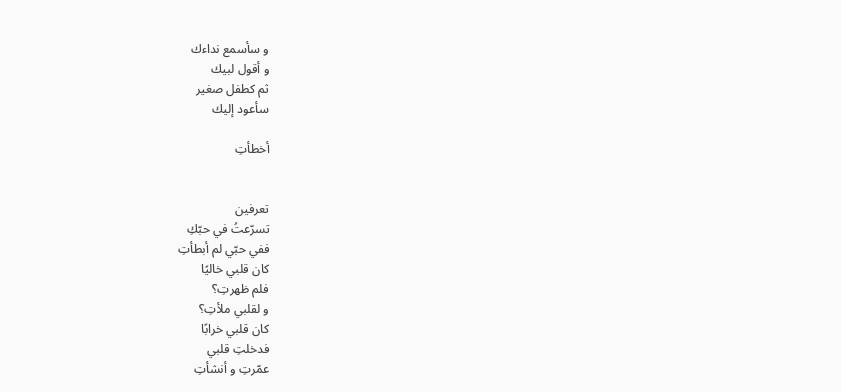و سأسمع نداءك
و أقول لبيك
ثم كطفل صغير
سأعود إليك

أخطأتِ


تعرفين
تسرّعتُ في حبّكِ
ففي حبّي لم أبطأتِ
كان قلبي خاليًا
فلم ظهرتِ؟
و لقلبي ملأتِ؟
كان قلبي خرابًا
فدخلتِ قلبي
عمّرتِ و أنشأتِ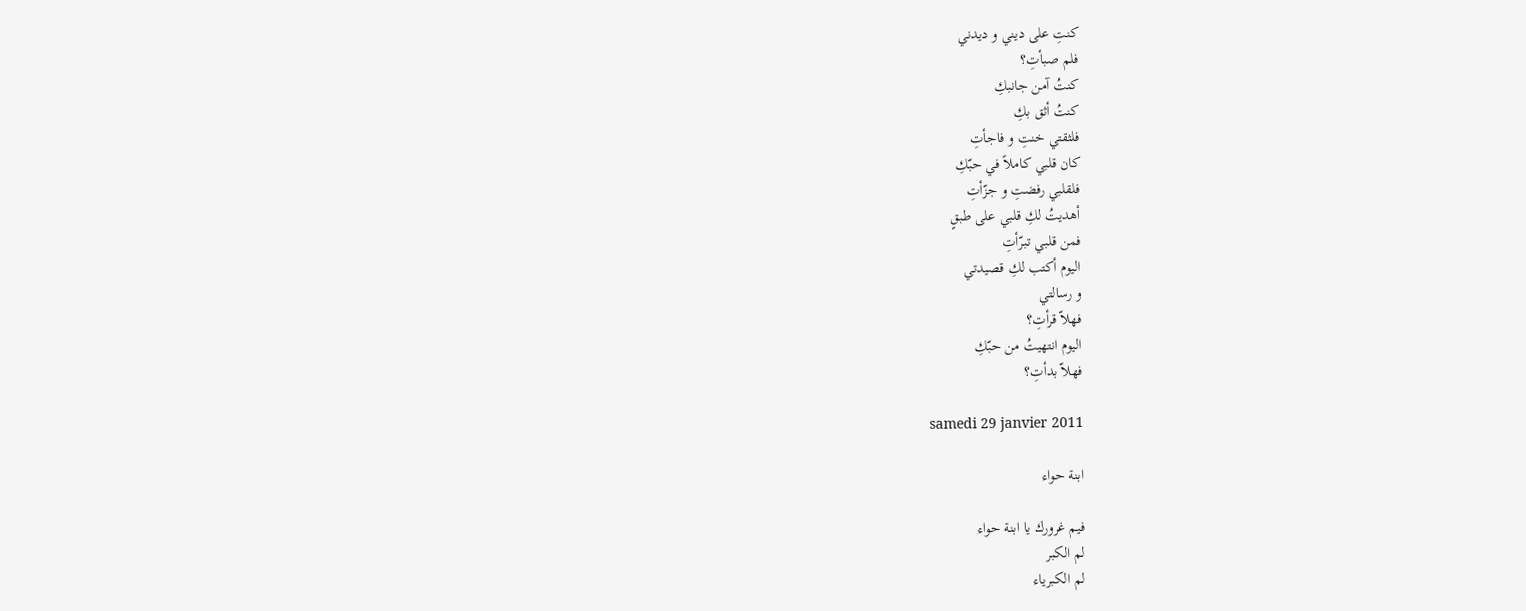كنتِ على ديني و ديدني
فلم صبأتِ؟
كنتُ آمن جانبكِ
كنتُ أثق بكِ
فلثقتي خنتِ و فاجأتِ
كان قلبي كاملاً في حبّكِ
فلقلبي رفضتِ و جزّأتِ
أهديتُ لكِ قلبي على طبقٍ
فمن قلبي تبرّأتِ
اليوم أكتب لكِ قصيدتي
و رسالتي
فهلاّ قرأتِ؟
اليوم انتهيتُ من حبّكِ
فهلاّ بدأتِ؟

samedi 29 janvier 2011

ابنة حواء

فيم غرورك يا ابنة حواء
لم الكبر
لم الكبرياء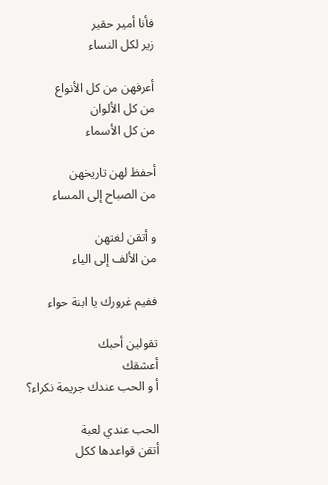فأنا أمير حقير
زير لكل النساء

أعرفهن من كل الأنواع
من كل الألوان
من كل الأسماء

أحفظ لهن تاريخهن
من الصباح إلى المساء

و أتقن لغتهن
من الألف إلى الياء

ففيم غرورك يا ابنة حواء

تقولين أحبك
أعشقك
أ و الحب عندك جريمة نكراء؟

الحب عندي لعبة
أتقن قواعدها ككل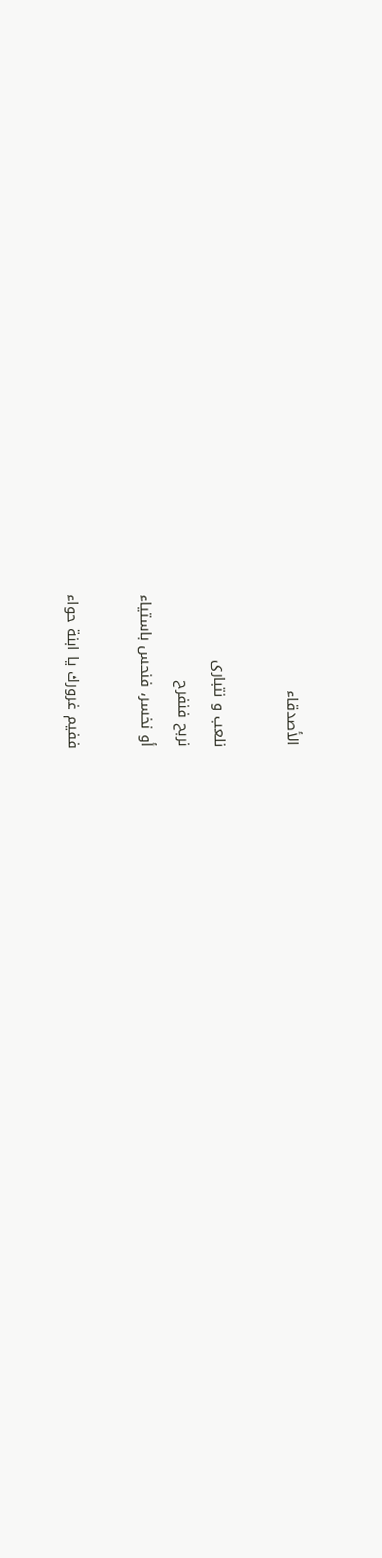الأصدقاء

نلعب و نتبارى
نربح فنفرح
أو نخسر، فنحس باستياء

ففيم غرورك يا ابنة حواء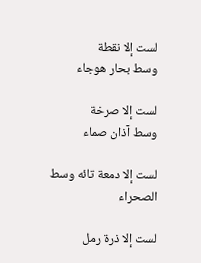لست إلا نقطة
وسط بحار هوجاء

لست إلا صرخة
وسط آذان صماء

لست إلا دمعة تائه وسط الصحراء

لست إلا ذرة رمل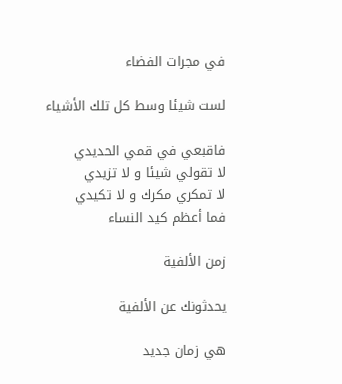في مجرات الفضاء

لست شيئا وسط كل تلك الأشياء

فاقبعي في قمي الحديدي
لا تقولي شيئا و لا تزيدي
لا تمكري مكرك و لا تكيدي
فما أعظم كيد النساء

زمن الألفية

يحدثونك عن الألفية

هي زمان جديد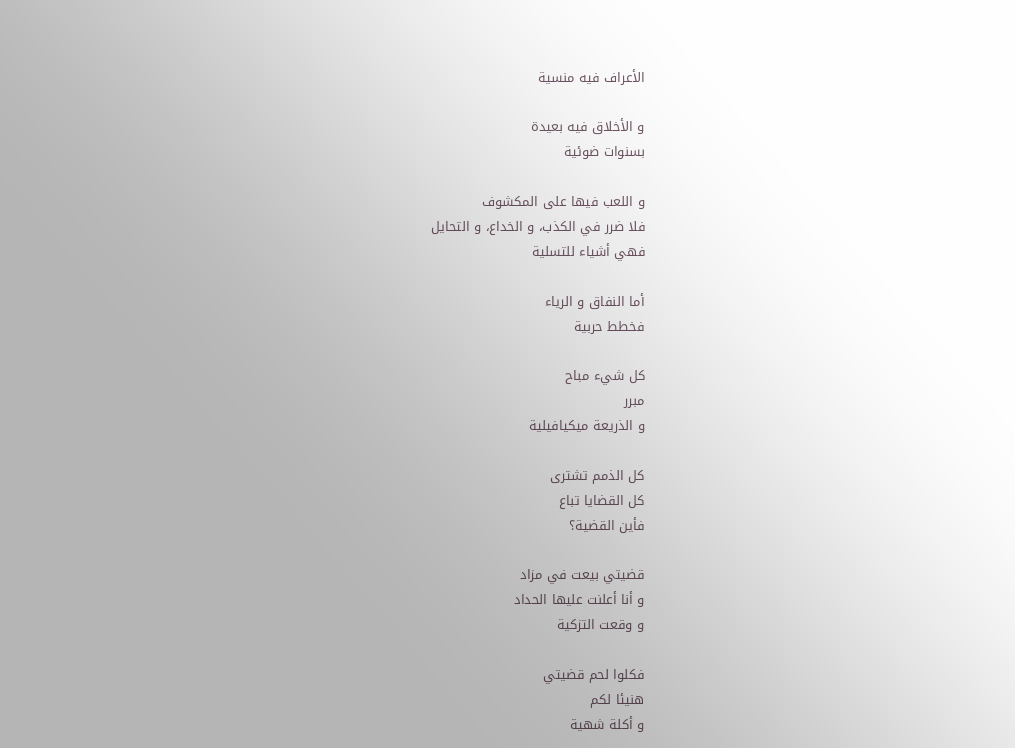الأعراف فيه منسية

و الأخلاق فيه بعيدة
بسنوات ضوئية

و اللعب فيها على المكشوف
فلا ضرر في الكذب، و الخداع، و التحايل
فهي أشياء للتسلية

أما النفاق و الرياء
فخطط حربية

كل شيء مباح
مبرر
و الذريعة ميكيافيلية

كل الذمم تشترى
كل القضايا تباع
فأين القضية؟

قضيتي بيعت في مزاد
و أنا أعلنت عليها الحداد
و وقعت التزكية

فكلوا لحم قضيتي
هنيئا لكم
و أكلة شهية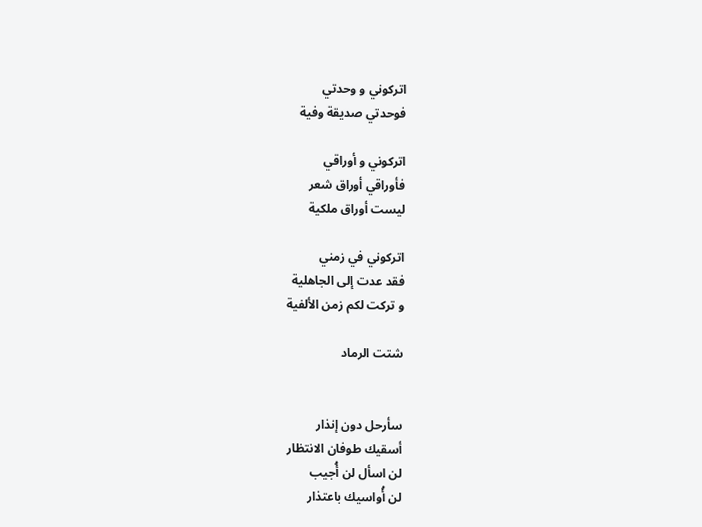اتركوني و وحدتي
فوحدتي صديقة وفية

اتركوني و أوراقي
فأوراقي أوراق شعر
ليست أوراق ملكية

اتركوني في زمني
فقد عدت إلى الجاهلية
و تركت لكم زمن الألفية

شتت الرماد


سأرحل دون إنذار
أسقيك طوفان الانتظار
لن اسأل لن أُجيب
لن أُواسيك باعتذار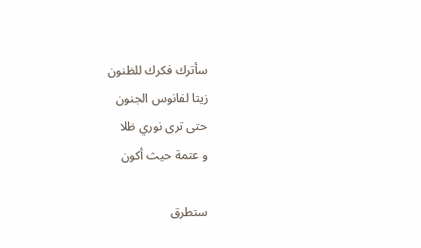سأترك فكرك للظنون
زيتا لفانوس الجنون
حتى ترى نوري ظلا
و عتمة حيث أكون

ستطرق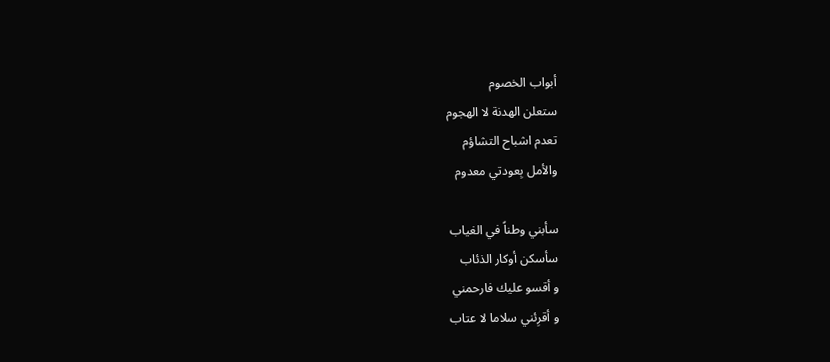أبواب الخصوم
ستعلن الهدنة لا الهجوم
تعدم اشباح التشاؤم
والأمل بِعودتي معدوم

سأبني وطناً في الغياب
سأسكن أوكار الذئاب
و أقسو عليك فارحمني
و أقرِئني سلاما لا عتاب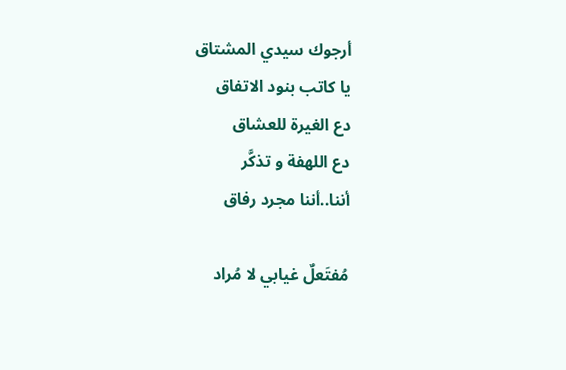أرجوك سيدي المشتاق
يا كاتب بنود الاتفاق
دع الغيرة للعشاق
دع اللهفة و تذكَّر
أننا..أننا مجرد رفاق

مُفتَعلٌ غيابي لا مُراد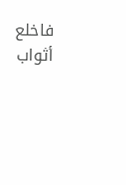فاخلع أثواب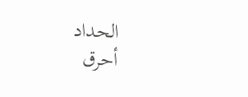الحداد
أحرق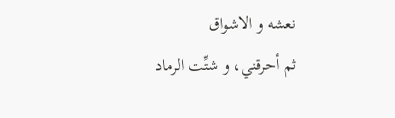نعشه و الاشواق
ثم أحرقني، و شتِّت الرماد